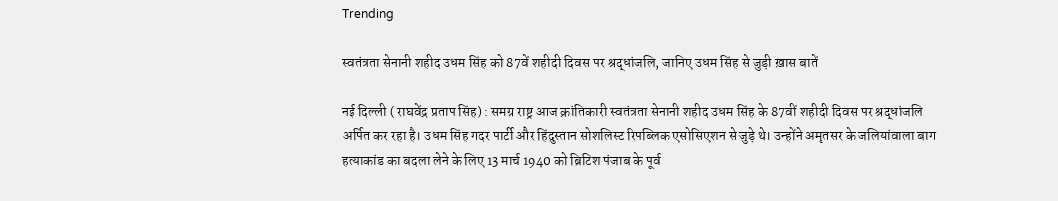Trending

स्वतंत्रता सेनानी शहीद उधम सिंह को 87वें शहीदी दिवस पर श्रद्धांजलि, जानिए उधम सिंह से जुड़ी ख़ास बातें

नई दिल्ली ( राघवेंद्र प्रताप सिंह) : समग्र राष्ट्र आज क्रांतिकारी स्वतंत्रता सेनानी शहीद उधम सिंह के 87वीं शहीदी दिवस पर श्रद्धांजलि अर्पित कर रहा है। उधम सिंह गदर पार्टी और हिंदुस्तान सोशलिस्ट रिपब्लिक एसोसिएशन से जुड़े थे। उन्‍होंने अमृतसर के जलियांवाला बाग हत्याकांड का बदला लेने के लिए 13 मार्च 1940 को ब्रिटिश पंजाब के पूर्व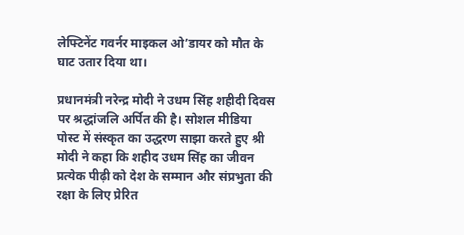लेफ्टिनेंट गवर्नर माइकल ओ’डायर को मौत के घाट उतार दिया था।

प्रधानमंत्री नरेन्‍द्र मोदी ने उधम सिंह शहीदी दिवस पर श्रद्धांजलि अर्पित की है। सोशल मीडिया पोस्‍ट में संस्‍कृत का उद्धरण साझा करते हुए श्री मोदी ने कहा कि शहीद उधम सिंह का जीवन प्रत्‍येक पीढ़ी को देश के सम्‍मान और संप्रभुता की रक्षा के लिए प्रेरित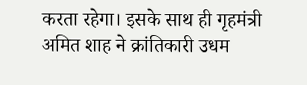करता रहेगा। इसके साथ ही गृहमंत्री अमित शाह ने क्रांतिकारी उधम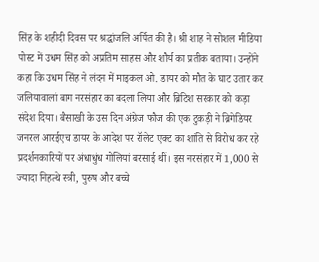सिंह के शहीदी दिवस पर श्रद्धांजलि अर्पित की है। श्री शाह ने सोशल मीडिया पोस्‍ट में उधम सिंह को अप्रतिम साहस और शौर्य का प्रतीक बताया। उन्‍होंने कहा कि उधम सिंह ने लंदन में माइकल ओ. डायर को मौत के घाट उतार कर जलियावालां बाग नरसंहार का बदला लिया और ब्रिटिश सरकार को कड़ा संदेश दिया। बैसाखी के उस दिन अंग्रेज फौज की एक टुकड़ी ने ब्रिगेडियर जनरल आरईएच डायर के आदेश पर रॉलेट एक्ट का शांति से विरोध कर रहे प्रदर्शनकारियों पर अंधाधुंध गोलियां बरसाई थीं। इस नरसंहार में 1,000 से ज्यादा निहत्थे स्त्री, पुरुष और बच्चे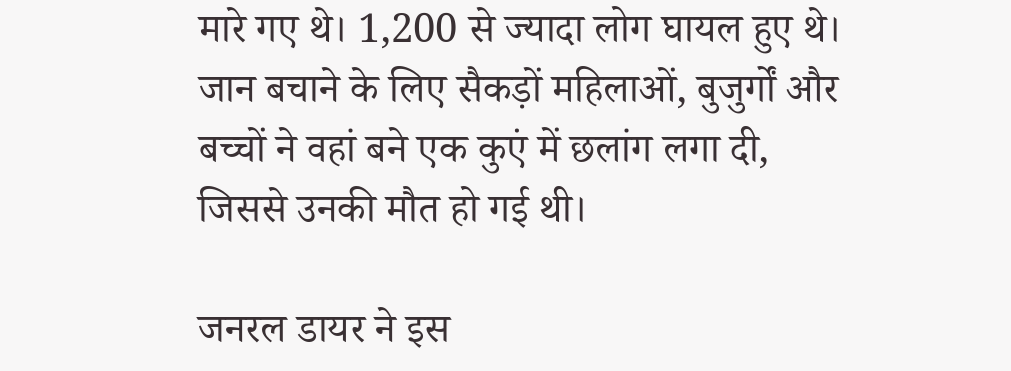मारे गए थे। 1,200 से ज्यादा लोग घायल हुए थे। जान बचाने के लिए सैकड़ों महिलाओं, बुजुर्गों और बच्चों ने वहां बने एक कुएं में छलांग लगा दी, जिससे उनकी मौत हो गई थी।

जनरल डायर ने इस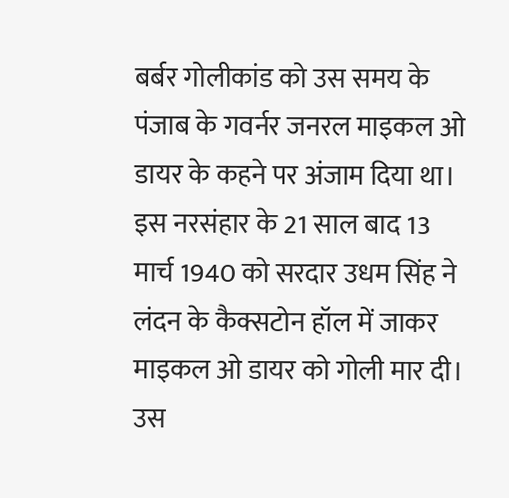बर्बर गोलीकांड को उस समय के पंजाब के गवर्नर जनरल माइकल ओ डायर के कहने पर अंजाम दिया था। इस नरसंहार के 21 साल बाद 13 मार्च 1940 को सरदार उधम सिंह ने लंदन के कैक्सटोन हॉल में जाकर माइकल ओ डायर को गोली मार दी। उस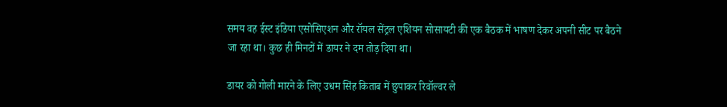समय वह ईस्ट इंडिया एसोसिएशन और रॉयल सेंट्रल एशियन सोसायटी की एक बैठक में भाषण देकर अपनी सीट पर बैठने जा रहा था। कुछ ही मिनटों में डायर ने दम तोड़ दिया था।

डायर को गोली मारने के लिए उधम सिंह किताब में छुपाकर रिवॉल्वर ले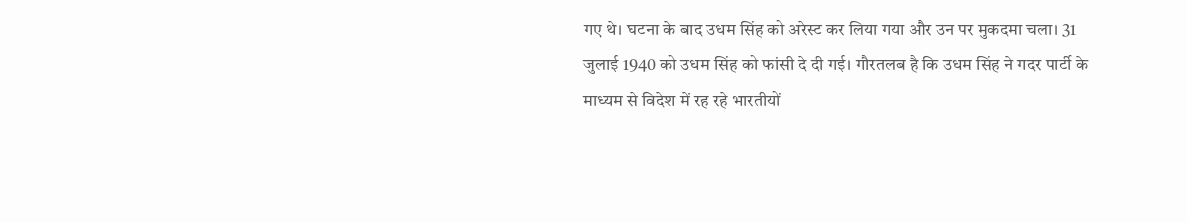गए थे। घटना के बाद उधम सिंह को अरेस्ट कर लिया गया और उन पर मुकदमा चला। 31 जुलाई 1940 को उधम सिंह को फांसी दे दी गई। गौरतलब है कि उधम सिंह ने गदर पार्टी के माध्‍यम से विदेश में रह रहे भारतीयों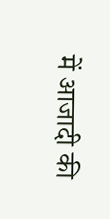में आजादी की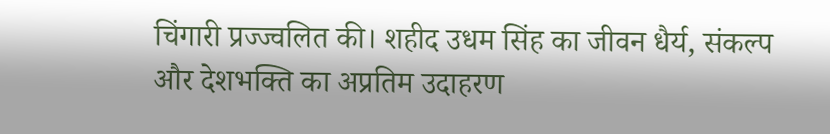चिंगारी प्रज्‍ज्‍वलित की। शहीद उधम सिंह का जीवन धैर्य, संकल्‍प और देशभक्ति का अप्रतिम उदाहरण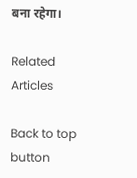बना रहेगा।

Related Articles

Back to top button